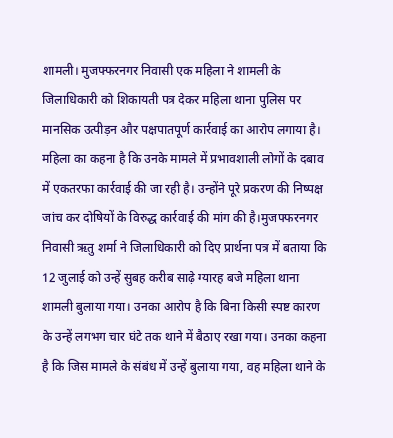शामली। मुजफ्फरनगर निवासी एक महिला ने शामली के जिलाधिकारी को शिकायती पत्र देकर महिला थाना पुलिस पर मानसिक उत्पीड़न और पक्षपातपूर्ण कार्रवाई का आरोप लगाया है। महिला का कहना है कि उनके मामले में प्रभावशाली लोगों के दबाव में एकतरफा कार्रवाई की जा रही है। उन्होंने पूरे प्रकरण की निष्पक्ष जांच कर दोषियों के विरुद्ध कार्रवाई की मांग की है।मुजफ्फरनगर निवासी ऋतु शर्मा ने जिलाधिकारी को दिए प्रार्थना पत्र में बताया कि 12 जुलाई को उन्हें सुबह करीब साढ़े ग्यारह बजे महिला थाना शामली बुलाया गया। उनका आरोप है कि बिना किसी स्पष्ट कारण के उन्हें लगभग चार घंटे तक थाने में बैठाए रखा गया। उनका कहना है कि जिस मामले के संबंध में उन्हें बुलाया गया, वह महिला थाने के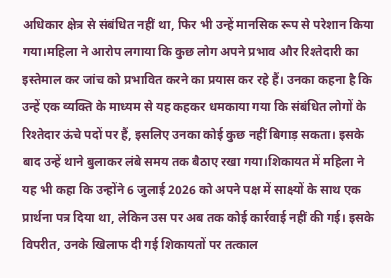अधिकार क्षेत्र से संबंधित नहीं था, फिर भी उन्हें मानसिक रूप से परेशान किया गया।महिला ने आरोप लगाया कि कुछ लोग अपने प्रभाव और रिश्तेदारी का इस्तेमाल कर जांच को प्रभावित करने का प्रयास कर रहे हैं। उनका कहना है कि उन्हें एक व्यक्ति के माध्यम से यह कहकर धमकाया गया कि संबंधित लोगों के रिश्तेदार ऊंचे पदों पर हैं, इसलिए उनका कोई कुछ नहीं बिगाड़ सकता। इसके बाद उन्हें थाने बुलाकर लंबे समय तक बैठाए रखा गया।शिकायत में महिला ने यह भी कहा कि उन्होंने 6 जुलाई 2026 को अपने पक्ष में साक्ष्यों के साथ एक प्रार्थना पत्र दिया था, लेकिन उस पर अब तक कोई कार्रवाई नहीं की गई। इसके विपरीत, उनके खिलाफ दी गई शिकायतों पर तत्काल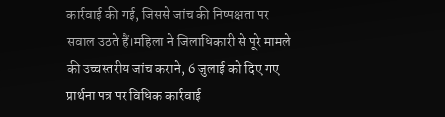कार्रवाई की गई, जिससे जांच की निष्पक्षता पर सवाल उठते हैं।महिला ने जिलाधिकारी से पूरे मामले की उच्चस्तरीय जांच कराने, 6 जुलाई को दिए गए प्रार्थना पत्र पर विधिक कार्रवाई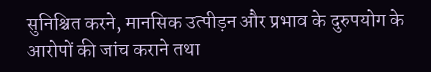सुनिश्चित करने, मानसिक उत्पीड़न और प्रभाव के दुरुपयोग के आरोपों की जांच कराने तथा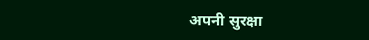अपनी सुरक्षा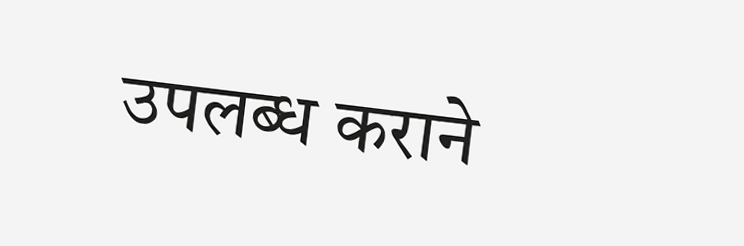उपलब्ध कराने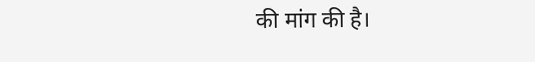की मांग की है।